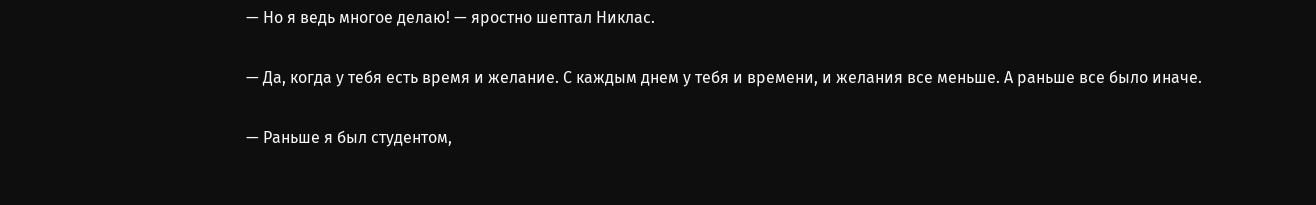— Но я ведь многое делаю! — яростно шептал Никлас.

— Да, когда у тебя есть время и желание. С каждым днем у тебя и времени, и желания все меньше. А раньше все было иначе.

— Раньше я был студентом,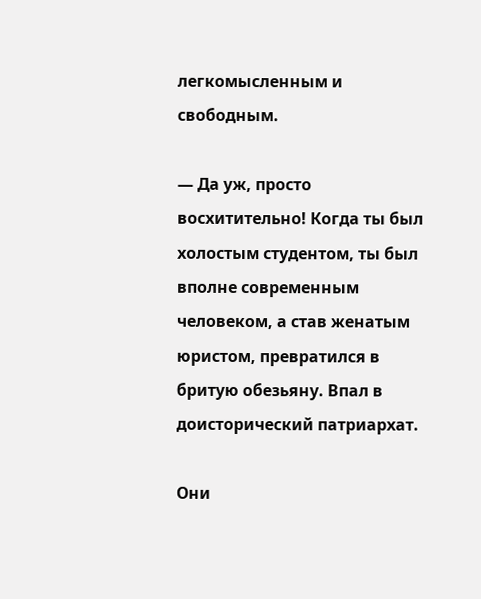легкомысленным и свободным.

— Да уж, просто восхитительно! Когда ты был холостым студентом, ты был вполне современным человеком, а став женатым юристом, превратился в бритую обезьяну. Впал в доисторический патриархат.

Они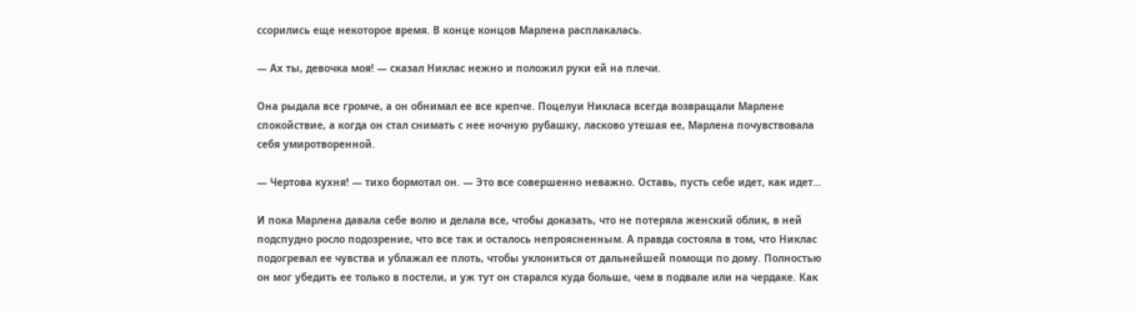ссорились еще некоторое время. В конце концов Марлена расплакалась.

— Ах ты, девочка моя! — сказал Никлас нежно и положил руки ей на плечи.

Она рыдала все громче, а он обнимал ее все крепче. Поцелуи Никласа всегда возвращали Марлене спокойствие, а когда он стал снимать с нее ночную рубашку, ласково утешая ее, Марлена почувствовала себя умиротворенной.

— Чертова кухня! — тихо бормотал он. — Это все совершенно неважно. Оставь, пусть себе идет, как идет…

И пока Марлена давала себе волю и делала все, чтобы доказать, что не потеряла женский облик, в ней подспудно росло подозрение, что все так и осталось непроясненным. А правда состояла в том, что Никлас подогревал ее чувства и ублажал ее плоть, чтобы уклониться от дальнейшей помощи по дому. Полностью он мог убедить ее только в постели, и уж тут он старался куда больше, чем в подвале или на чердаке. Как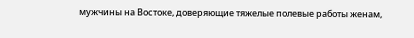мужчины на Востоке, доверяющие тяжелые полевые работы женам,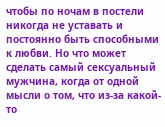чтобы по ночам в постели никогда не уставать и постоянно быть способными к любви. Но что может сделать самый сексуальный мужчина, когда от одной мысли о том, что из-за какой-то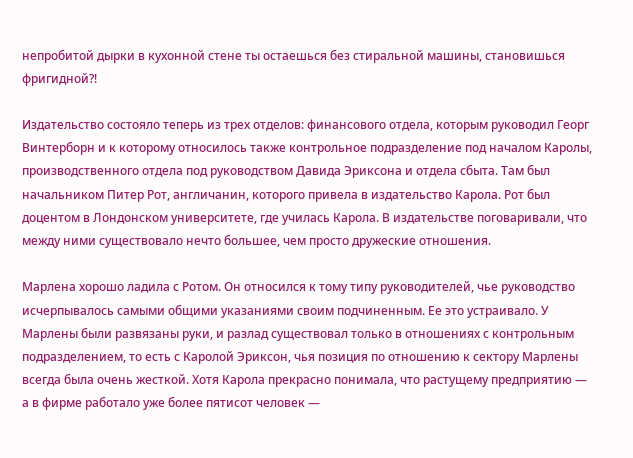непробитой дырки в кухонной стене ты остаешься без стиральной машины, становишься фригидной?!

Издательство состояло теперь из трех отделов: финансового отдела, которым руководил Георг Винтерборн и к которому относилось также контрольное подразделение под началом Каролы, производственного отдела под руководством Давида Эриксона и отдела сбыта. Там был начальником Питер Рот, англичанин, которого привела в издательство Карола. Рот был доцентом в Лондонском университете, где училась Карола. В издательстве поговаривали, что между ними существовало нечто большее, чем просто дружеские отношения.

Марлена хорошо ладила с Ротом. Он относился к тому типу руководителей, чье руководство исчерпывалось самыми общими указаниями своим подчиненным. Ее это устраивало. У Марлены были развязаны руки, и разлад существовал только в отношениях с контрольным подразделением, то есть с Каролой Эриксон, чья позиция по отношению к сектору Марлены всегда была очень жесткой. Хотя Карола прекрасно понимала, что растущему предприятию — а в фирме работало уже более пятисот человек —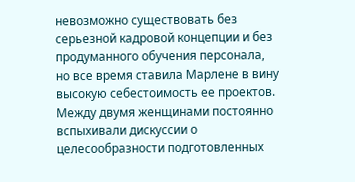невозможно существовать без серьезной кадровой концепции и без продуманного обучения персонала, но все время ставила Марлене в вину высокую себестоимость ее проектов. Между двумя женщинами постоянно вспыхивали дискуссии о целесообразности подготовленных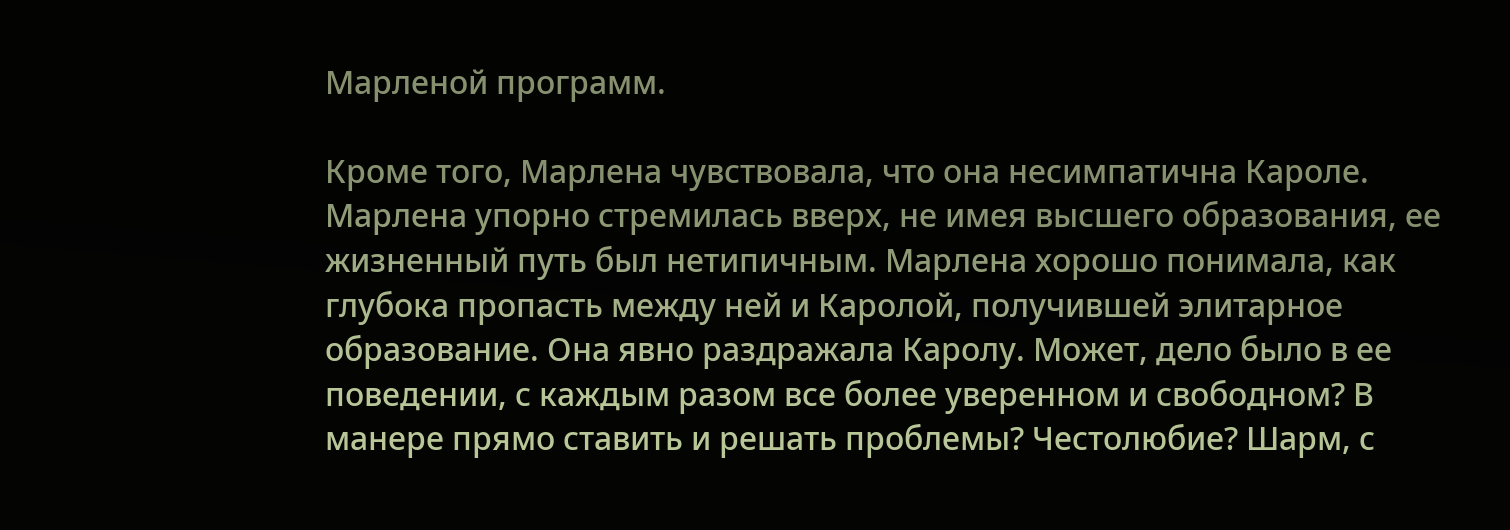Марленой программ.

Кроме того, Марлена чувствовала, что она несимпатична Кароле. Марлена упорно стремилась вверх, не имея высшего образования, ее жизненный путь был нетипичным. Марлена хорошо понимала, как глубока пропасть между ней и Каролой, получившей элитарное образование. Она явно раздражала Каролу. Может, дело было в ее поведении, с каждым разом все более уверенном и свободном? В манере прямо ставить и решать проблемы? Честолюбие? Шарм, с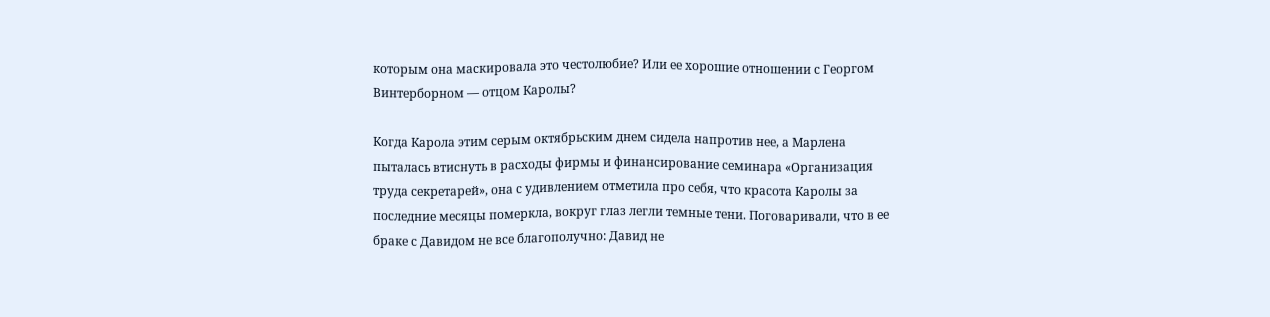которым она маскировала это честолюбие? Или ее хорошие отношении с Георгом Винтерборном — отцом Каролы?

Когда Карола этим серым октябрьским днем сидела напротив нее, а Марлена пыталась втиснуть в расходы фирмы и финансирование семинара «Организация труда секретарей», она с удивлением отметила про себя, что красота Каролы за последние месяцы померкла, вокруг глаз легли темные тени. Поговаривали, что в ее браке с Давидом не все благополучно: Давид не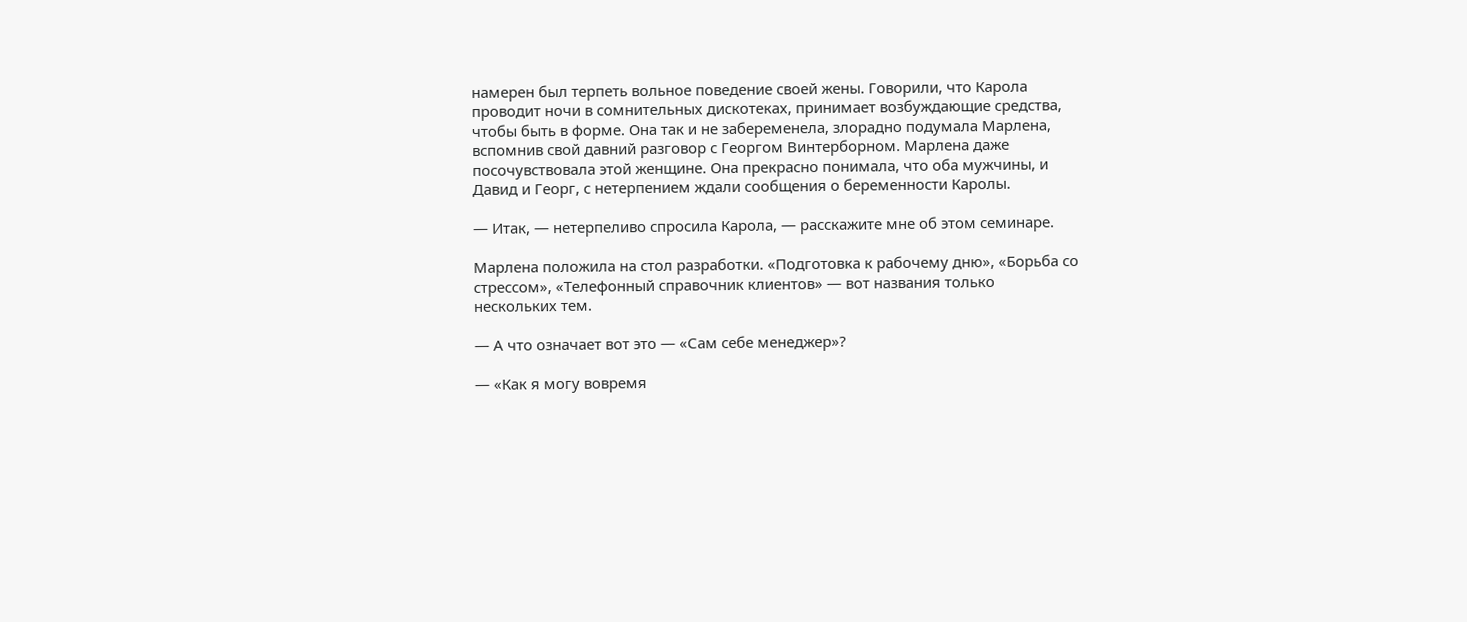намерен был терпеть вольное поведение своей жены. Говорили, что Карола проводит ночи в сомнительных дискотеках, принимает возбуждающие средства, чтобы быть в форме. Она так и не забеременела, злорадно подумала Марлена, вспомнив свой давний разговор с Георгом Винтерборном. Марлена даже посочувствовала этой женщине. Она прекрасно понимала, что оба мужчины, и Давид и Георг, с нетерпением ждали сообщения о беременности Каролы.

— Итак, — нетерпеливо спросила Карола, — расскажите мне об этом семинаре.

Марлена положила на стол разработки. «Подготовка к рабочему дню», «Борьба со стрессом», «Телефонный справочник клиентов» — вот названия только нескольких тем.

— А что означает вот это — «Сам себе менеджер»?

— «Как я могу вовремя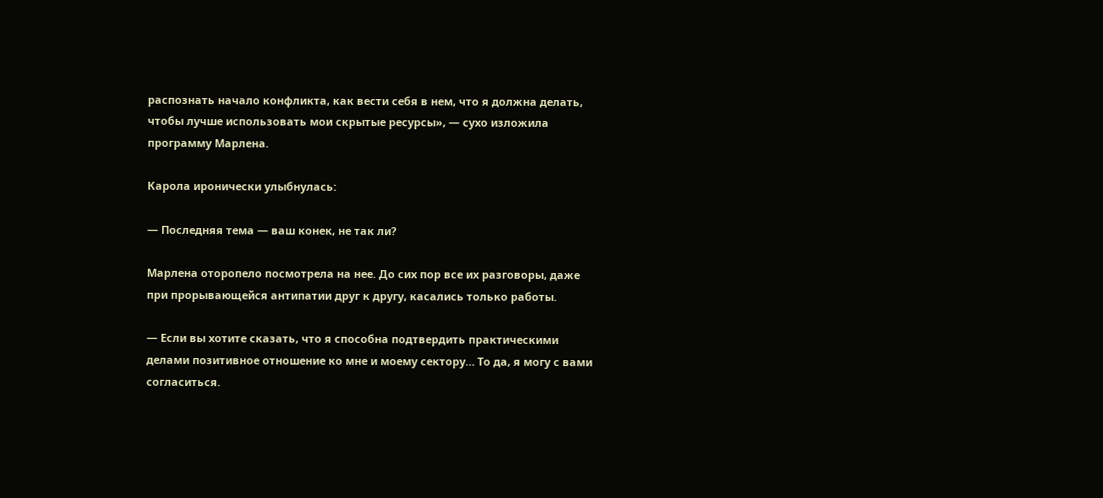распознать начало конфликта, как вести себя в нем, что я должна делать, чтобы лучше использовать мои скрытые ресурсы», — сухо изложила программу Марлена.

Карола иронически улыбнулась:

— Последняя тема — ваш конек, не так ли?

Марлена оторопело посмотрела на нее. До сих пор все их разговоры, даже при прорывающейся антипатии друг к другу, касались только работы.

— Если вы хотите сказать, что я способна подтвердить практическими делами позитивное отношение ко мне и моему сектору… То да, я могу с вами согласиться.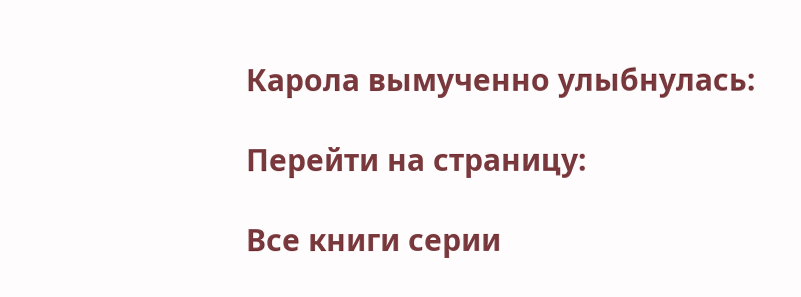Карола вымученно улыбнулась:

Перейти на страницу:

Все книги серии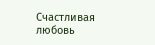Счастливая любовь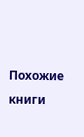Похожие книги